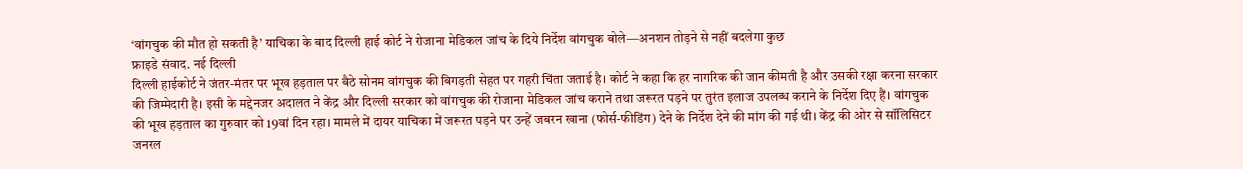‘वांगचुक की मौत हो सकती है’ याचिका के बाद दिल्ली हाई कोर्ट ने रोजाना मेडिकल जांच के दिये निर्देश वांगचुक बोले—अनशन तोड़ने से नहीं बदलेगा कुछ
फ्राइडे संवाद. नई दिल्ली
दिल्ली हाईकोर्ट ने जंतर-मंतर पर भूख हड़ताल पर बैठे सोनम वांगचुक की बिगड़ती सेहत पर गहरी चिंता जताई है। कोर्ट ने कहा कि हर नागरिक की जान कीमती है और उसकी रक्षा करना सरकार की जिम्मेदारी है। इसी के मद्देनजर अदालत ने केंद्र और दिल्ली सरकार को वांगचुक की रोजाना मेडिकल जांच कराने तथा जरूरत पड़ने पर तुरंत इलाज उपलब्ध कराने के निर्देश दिए हैं। वांगचुक की भूख हड़ताल का गुरुवार को 19वां दिन रहा। मामले में दायर याचिका में जरूरत पड़ने पर उन्हें जबरन खाना (फोर्स-फीडिंग) देने के निर्देश देने की मांग की गई थी। केंद्र की ओर से सॉलिसिटर जनरल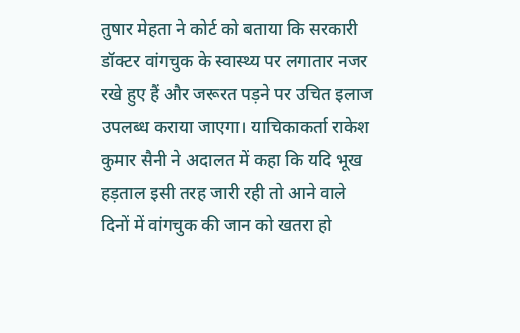तुषार मेहता ने कोर्ट को बताया कि सरकारी डॉक्टर वांगचुक के स्वास्थ्य पर लगातार नजर रखे हुए हैं और जरूरत पड़ने पर उचित इलाज उपलब्ध कराया जाएगा। याचिकाकर्ता राकेश कुमार सैनी ने अदालत में कहा कि यदि भूख हड़ताल इसी तरह जारी रही तो आने वाले दिनों में वांगचुक की जान को खतरा हो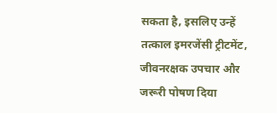सकता है, इसलिए उन्हें तत्काल इमरजेंसी ट्रीटमेंट, जीवनरक्षक उपचार और जरूरी पोषण दिया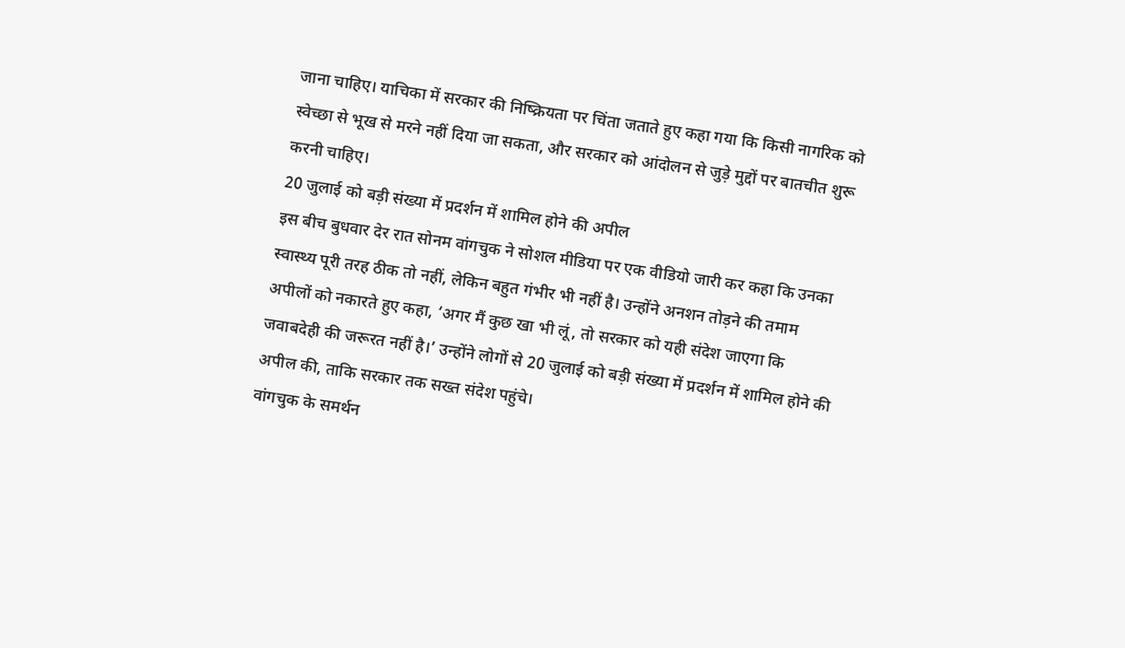जाना चाहिए। याचिका में सरकार की निष्क्रियता पर चिंता जताते हुए कहा गया कि किसी नागरिक को स्वेच्छा से भूख से मरने नहीं दिया जा सकता, और सरकार को आंदोलन से जुड़े मुद्दों पर बातचीत शुरू करनी चाहिए।
20 जुलाई को बड़ी संख्या में प्रदर्शन में शामिल होने की अपील
इस बीच बुधवार देर रात सोनम वांगचुक ने सोशल मीडिया पर एक वीडियो जारी कर कहा कि उनका स्वास्थ्य पूरी तरह ठीक तो नहीं, लेकिन बहुत गंभीर भी नहीं है। उन्होंने अनशन तोड़ने की तमाम अपीलों को नकारते हुए कहा, ‘अगर मैं कुछ खा भी लूं, तो सरकार को यही संदेश जाएगा कि जवाबदेही की जरूरत नहीं है।’ उन्होंने लोगों से 20 जुलाई को बड़ी संख्या में प्रदर्शन में शामिल होने की अपील की, ताकि सरकार तक सख्त संदेश पहुंचे।
वांगचुक के समर्थन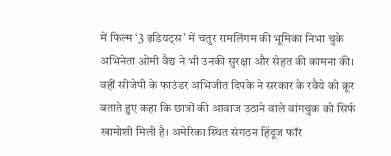में फिल्म ‘3 इडियट्स’ में चतुर रामलिंगम की भूमिका निभा चुके अभिनेता ओमी वैद्य ने भी उनकी सुरक्षा और सेहत की कामना की। वहीं सीजेपी के फाउंडर अभिजीत दिपके ने सरकार के रवैये को क्रूर बताते हुए कहा कि छात्रों की आवाज उठाने वाले वांगचुक को सिर्फ खामोशी मिली है। अमेरिका स्थित संगठन हिंदूज फॉर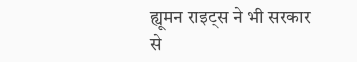ह्यूमन राइट्स ने भी सरकार से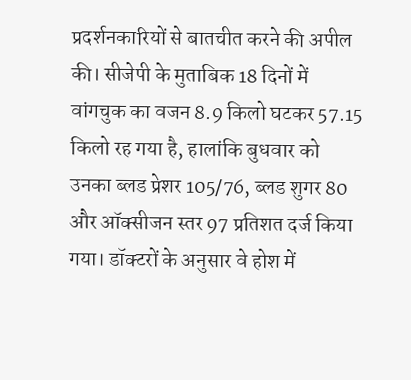प्रदर्शनकारियों से बातचीत करने की अपील की। सीजेपी के मुताबिक 18 दिनों में वांगचुक का वजन 8.9 किलो घटकर 57.15 किलो रह गया है, हालांकि बुधवार को उनका ब्लड प्रेशर 105/76, ब्लड शुगर 80 और ऑक्सीजन स्तर 97 प्रतिशत दर्ज किया गया। डॉक्टरों के अनुसार वे होश में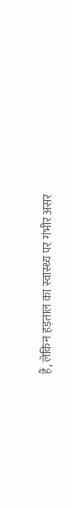हैं, लेकिन हड़ताल का स्वास्थ्य पर गंभीर असर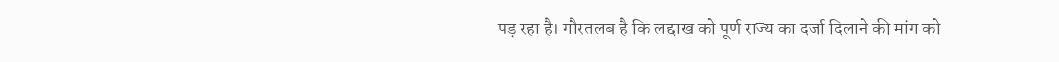पड़ रहा है। गौरतलब है कि लद्दाख को पूर्ण राज्य का दर्जा दिलाने की मांग को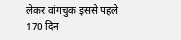लेकर वांगचुक इससे पहले 170 दिन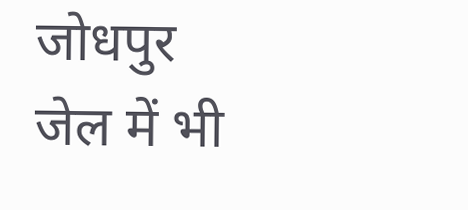जोधपुर जेल में भी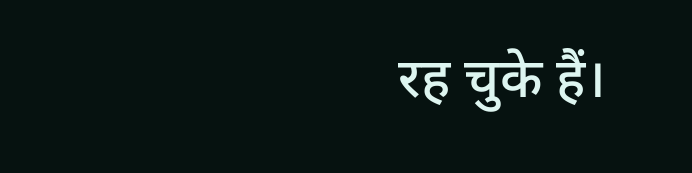रह चुके हैं।